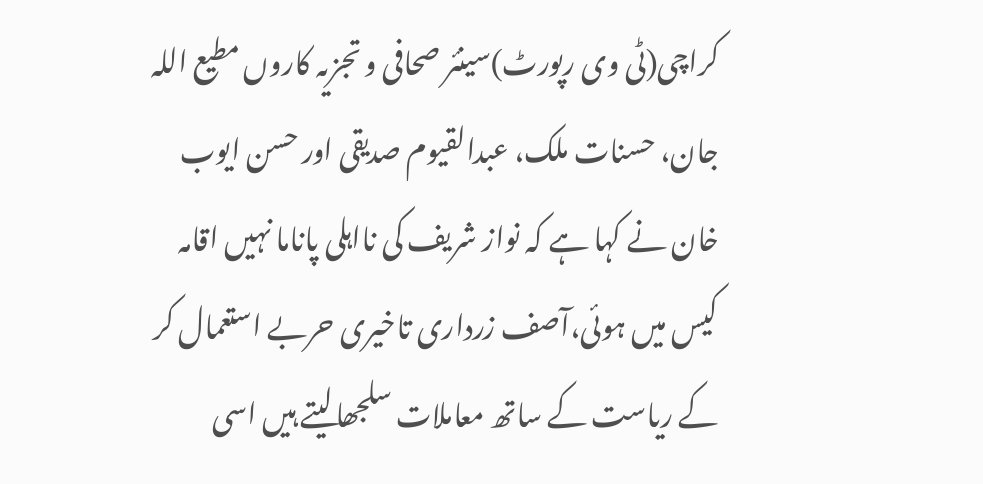کراچی(ٹی وی رپورٹ)سینئر صحافی و تجزیہ کاروں مطیع اللہ جان، حسنات ملک، عبدالقیوم صدیقی اور حسن ایوب خان نے کہا ہے کہ نواز شریف کی نااہلی پاناما نہیں اقامہ کیس میں ہوئی،آصف زرداری تاخیری حربے استعمال کر کے ریاست کے ساتھ معاملات سلجھالیتے ہیں اسی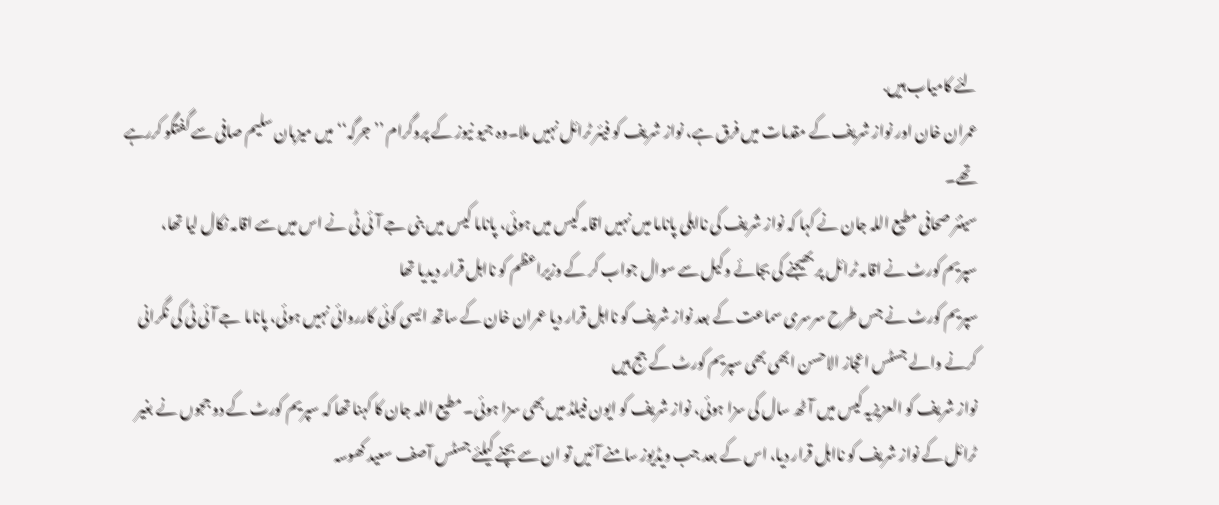لئے کامیاب ہیں.
عمران خان اور نواز شریف کے مقدمات میں فرق ہے، نواز شریف کو فیئر ٹرائل نہیں ملا۔وہ جیو نیوز کے پروگرام ’’جرگہ‘‘ میں میزبان سلیم صافی سے گفتگو کررہے تھے۔
سینئر صحافی مطیع اللہ جان نے کہا کہ نواز شریف کی نااہلی پاناما میں نہیں اقامہ کیس میں ہوئی، پاناما کیس میں بنی جے آئی ٹی نے اس میں سے اقامہ نکال لیا تھا، سپریم کورٹ نے اقامہ ٹرائل پر بھیجنے کی بجائے وکیل سے سوال جواب کر کے وزیراعظم کو نااہل قرار دیدیا تھا
سپریم کورٹ نے جس طرح سرسری سماعت کے بعد نواز شریف کو نااہل قرار دیا عمران خان کے ساتھ ایسی کوئی کارروائی نہیں ہوئی، پاناما جے آئی ٹی کی نگرانی کرنے والے جسٹس اعجاز الاحسن ابھی بھی سپریم کورٹ کے جج ہیں
نواز شریف کو العزیزیہ کیس میں آٹھ سال کی سزا ہوئی، نواز شریف کو ایون فیلڈ میں بھی سزا ہوئی۔ مطیع اللہ جان کا کہنا تھا کہ سپریم کورٹ کے دو ججوں نے بغیر ٹرائل کے نواز شریف کو نااہل قرار دیا، اس کے بعد جب ویڈیوز سامنے آئیں تو ان سے بچنے کیلئے جسٹس آصف سعید کھوسہ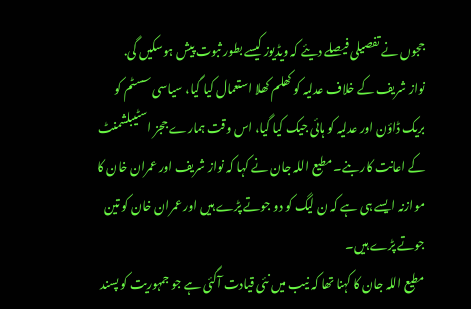ججوں نے تفصیلی فیصلے دیئے کہ ویڈیوز کیسے بطور ثبوت پیش ہوسکیں گی.
نواز شریف کے خلاف عدلیہ کو کھلم کھلا استعمال کیا گیا، سیاسی سسٹم کو بریک ڈاؤن اور عدلیہ کو ہائی جیک کیا گیا، اس وقت ہمارے ججز اسٹیبلشمنٹ کے اعانت کار بنے۔ مطیع اللہ جان نے کہا کہ نواز شریف اور عمران خان کا موازنہ ایسے ہی ہے کہ ن لیگ کو دو جوتے پڑے ہیں اور عمران خان کو تین جوتے پڑے ہیں۔
مطیع اللہ جان کا کہنا تھا کہ نیب میں نئی قیادت آگئی ہے جو جمہوریت کو پسند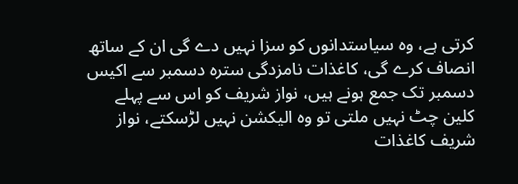کرتی ہے، وہ سیاستدانوں کو سزا نہیں دے گی ان کے ساتھ انصاف کرے گی، کاغذات نامزدگی سترہ دسمبر سے اکیس دسمبر تک جمع ہونے ہیں، نواز شریف کو اس سے پہلے کلین چٹ نہیں ملتی تو وہ الیکشن نہیں لڑسکتے، نواز شریف کاغذات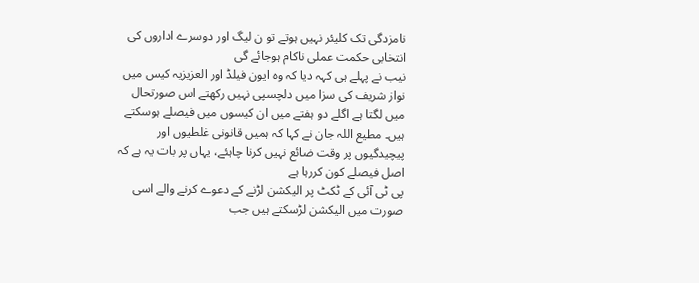نامزدگی تک کلیئر نہیں ہوتے تو ن لیگ اور دوسرے اداروں کی انتخابی حکمت عملی ناکام ہوجائے گی
نیب نے پہلے ہی کہہ دیا کہ وہ ایون فیلڈ اور العزیزیہ کیس میں نواز شریف کی سزا میں دلچسپی نہیں رکھتے اس صورتحال میں لگتا ہے اگلے دو ہفتے میں ان کیسوں میں فیصلے ہوسکتے ہیں۔ مطیع اللہ جان نے کہا کہ ہمیں قانونی غلطیوں اور پیچیدگیوں پر وقت ضائع نہیں کرنا چاہئے، یہاں پر بات یہ ہے کہ اصل فیصلے کون کررہا ہے
پی ٹی آئی کے ٹکٹ پر الیکشن لڑنے کے دعوے کرنے والے اسی صورت میں الیکشن لڑسکتے ہیں جب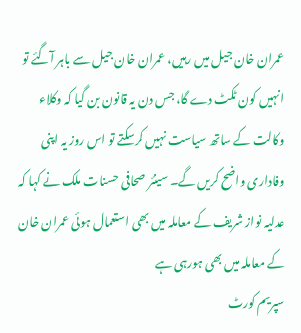عمران خان جیل میں رہیں، عمران خان جیل سے باہر آگئے تو انہیں کون ٹکٹ دے گا، جس دن یہ قانون بن گیا کہ وکلاء وکالت کے ساتھ سیاست نہیں کرسکتے تو اس روز یہ اپنی وفاداری واضح کریں گے۔ سینئر صحافی حسنات ملک نے کہا کہ عدلیہ نواز شریف کے معاملہ میں بھی استعمال ہوئی عمران خان کے معاملہ میں بھی ہورہی ہے
سپریم کورٹ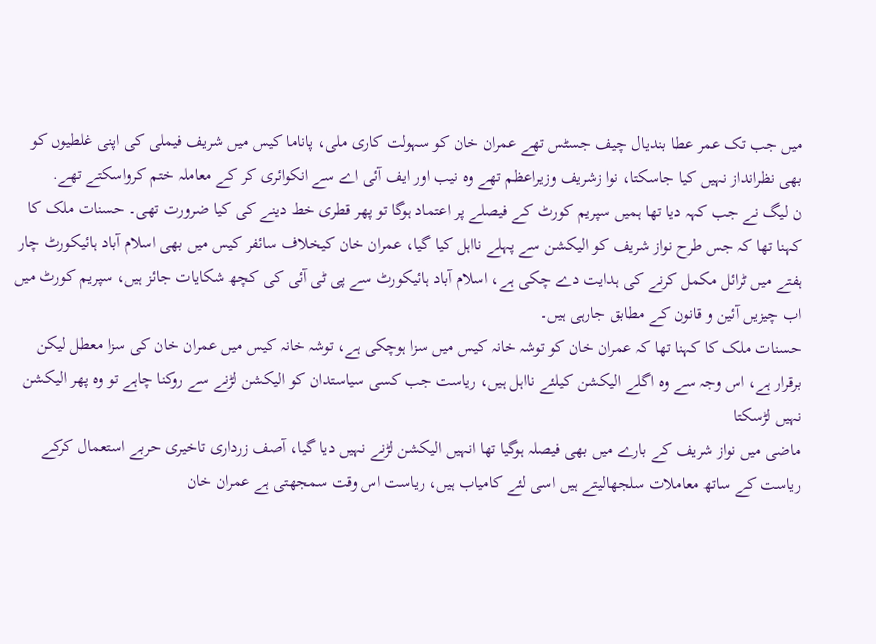میں جب تک عمر عطا بندیال چیف جسٹس تھے عمران خان کو سہولت کاری ملی، پاناما کیس میں شریف فیملی کی اپنی غلطیوں کو بھی نظرانداز نہیں کیا جاسکتا، نوا زشریف وزیراعظم تھے وہ نیب اور ایف آئی اے سے انکوائری کر کے معاملہ ختم کرواسکتے تھے.
ن لیگ نے جب کہہ دیا تھا ہمیں سپریم کورٹ کے فیصلے پر اعتماد ہوگا تو پھر قطری خط دینے کی کیا ضرورت تھی۔ حسنات ملک کا کہنا تھا کہ جس طرح نواز شریف کو الیکشن سے پہلے نااہل کیا گیا، عمران خان کیخلاف سائفر کیس میں بھی اسلام آباد ہائیکورٹ چار ہفتے میں ٹرائل مکمل کرنے کی ہدایت دے چکی ہے، اسلام آباد ہائیکورٹ سے پی ٹی آئی کی کچھ شکایات جائز ہیں، سپریم کورٹ میں اب چیزیں آئین و قانون کے مطابق جارہی ہیں۔
حسنات ملک کا کہنا تھا کہ عمران خان کو توشہ خانہ کیس میں سزا ہوچکی ہے، توشہ خانہ کیس میں عمران خان کی سزا معطل لیکن برقرار ہے، اس وجہ سے وہ اگلے الیکشن کیلئے نااہل ہیں، ریاست جب کسی سیاستدان کو الیکشن لڑنے سے روکنا چاہے تو وہ پھر الیکشن نہیں لڑسکتا
ماضی میں نواز شریف کے بارے میں بھی فیصلہ ہوگیا تھا انہیں الیکشن لڑنے نہیں دیا گیا، آصف زرداری تاخیری حربے استعمال کرکے ریاست کے ساتھ معاملات سلجھالیتے ہیں اسی لئے کامیاب ہیں، ریاست اس وقت سمجھتی ہے عمران خان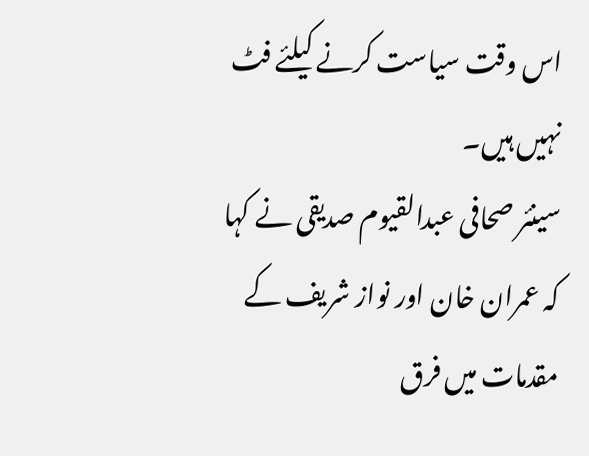اس وقت سیاست کرنے کیلئے فٹ نہیں ہیں۔
سینئر صحافی عبدالقیوم صدیقی نے کہا کہ عمران خان اور نواز شریف کے مقدمات میں فرق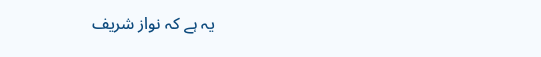یہ ہے کہ نواز شریف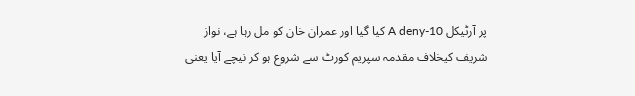پر آرٹیکل 10-A deny کیا گیا اور عمران خان کو مل رہا ہے، نواز شریف کیخلاف مقدمہ سپریم کورٹ سے شروع ہو کر نیچے آیا یعنی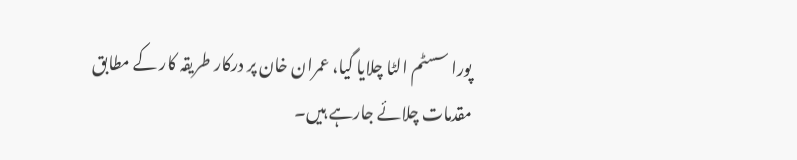پورا سسٹم الٹا چلایا گیا، عمران خان پر درکار طریقہ کار کے مطابق مقدمات چلائے جارہے ہیں۔